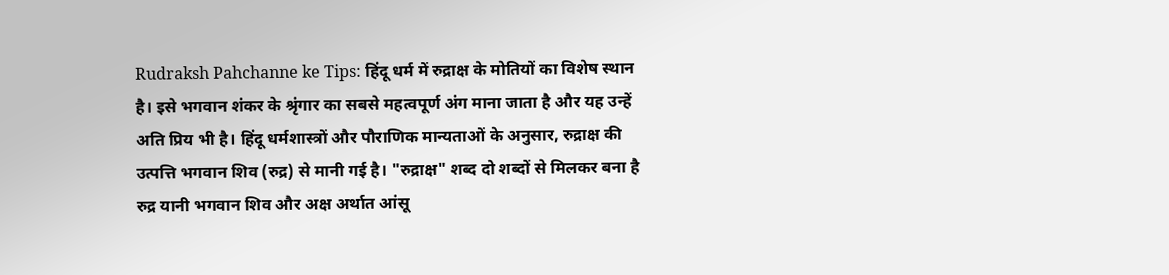Rudraksh Pahchanne ke Tips: हिंदू धर्म में रुद्राक्ष के मोतियों का विशेष स्थान है। इसे भगवान शंकर के श्रृंगार का सबसे महत्वपूर्ण अंग माना जाता है और यह उन्हें अति प्रिय भी है। हिंदू धर्मशास्त्रों और पौराणिक मान्यताओं के अनुसार, रुद्राक्ष की उत्पत्ति भगवान शिव (रुद्र) से मानी गई है। "रुद्राक्ष" शब्द दो शब्दों से मिलकर बना है रुद्र यानी भगवान शिव और अक्ष अर्थात आंसू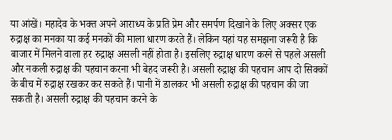या आंखें। महादेव के भक्त अपने आराध्य के प्रति प्रेम और समर्पण दिखाने के लिए अक्सर एक रुद्राक्ष का मनका या कई मनकों की माला धारण करते हैं। लेकिन यहां यह समझना जरूरी है कि बाजार में मिलने वाला हर रुद्राक्ष असली नहीं होता है। इसलिए रुद्राक्ष धारण करने से पहले असली और नकली रुद्राक्ष की पहचान करना भी बेहद जरूरी है। असली रुद्राक्ष की पहचान आप दो सिक्कों के बीच में रुद्राक्ष रखकर कर सकते हैं। पानी में डालकर भी असली रुद्राक्ष की पहचान की जा सकती है। असली रुद्राक्ष की पहचान करने के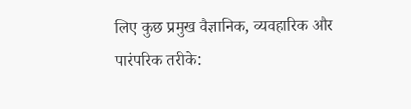लिए कुछ प्रमुख वैज्ञानिक, व्यवहारिक और पारंपरिक तरीके: